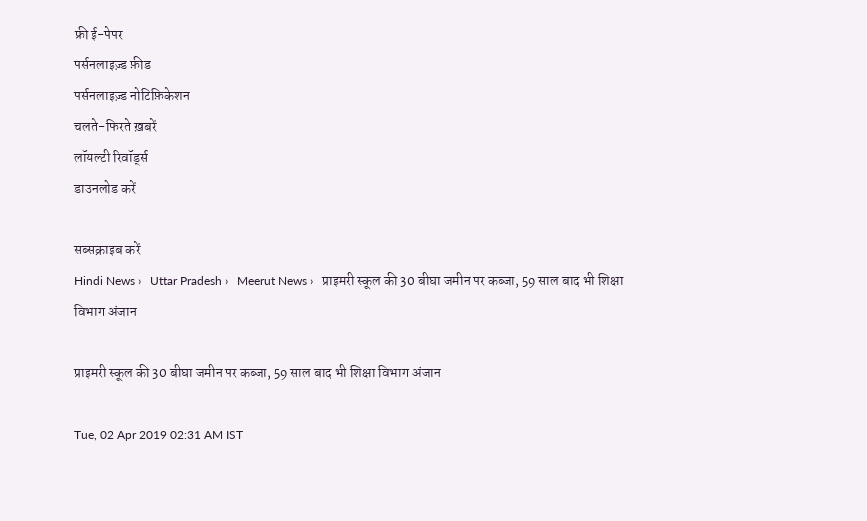फ्री ई-पेपर
पर्सनलाइज़्ड फ़ीड
पर्सनलाइज़्ड नोटिफ़िकेशन
चलते-फिरते ख़बरें
लॉयल्टी रिवॉर्ड्स
डाउनलोड करें

सब्सक्राइब करें
Hindi News ›   Uttar Pradesh ›   Meerut News ›   प्राइमरी स्कूल की 30 बीघा जमीन पर कब्जा, 59 साल बाद भी शिक्षा विभाग अंजान

प्राइमरी स्कूल की 30 बीघा जमीन पर कब्जा, 59 साल बाद भी शिक्षा विभाग अंजान

Tue, 02 Apr 2019 02:31 AM IST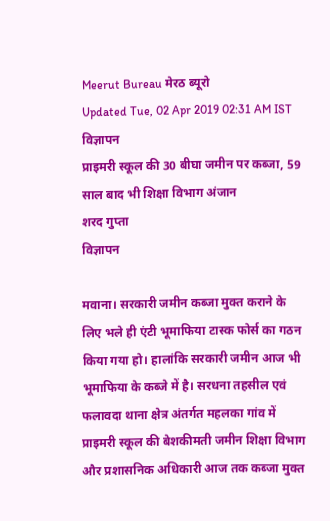Meerut Bureau मेरठ ब्यूरो
Updated Tue, 02 Apr 2019 02:31 AM IST
विज्ञापन
प्राइमरी स्कूल की 30 बीघा जमीन पर कब्जा, 59 साल बाद भी शिक्षा विभाग अंजान
शरद गुप्ता
विज्ञापन

मवाना। सरकारी जमीन कब्जा मुक्त कराने के लिए भले ही एंटी भूमाफिया टास्क फोर्स का गठन किया गया हो। हालांकि सरकारी जमीन आज भी भूमाफिया के कब्जे में है। सरधना तहसील एवं फलावदा थाना क्षेत्र अंतर्गत महलका गांव में प्राइमरी स्कूल की बेशकीमती जमीन शिक्षा विभाग और प्रशासनिक अधिकारी आज तक कब्जा मुक्त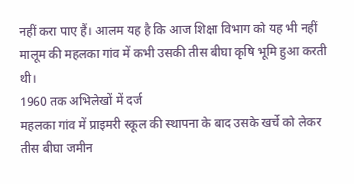नहीं करा पाए हैं। आलम यह है कि आज शिक्षा विभाग को यह भी नहीं मालूम की महलका गांव में कभी उसकी तीस बीघा कृषि भूमि हुआ करती थी।
1960 तक अभिलेखों में दर्ज
महलका गांव में प्राइमरी स्कूल की स्थापना के बाद उसके खर्चे को लेकर तीस बीघा जमीन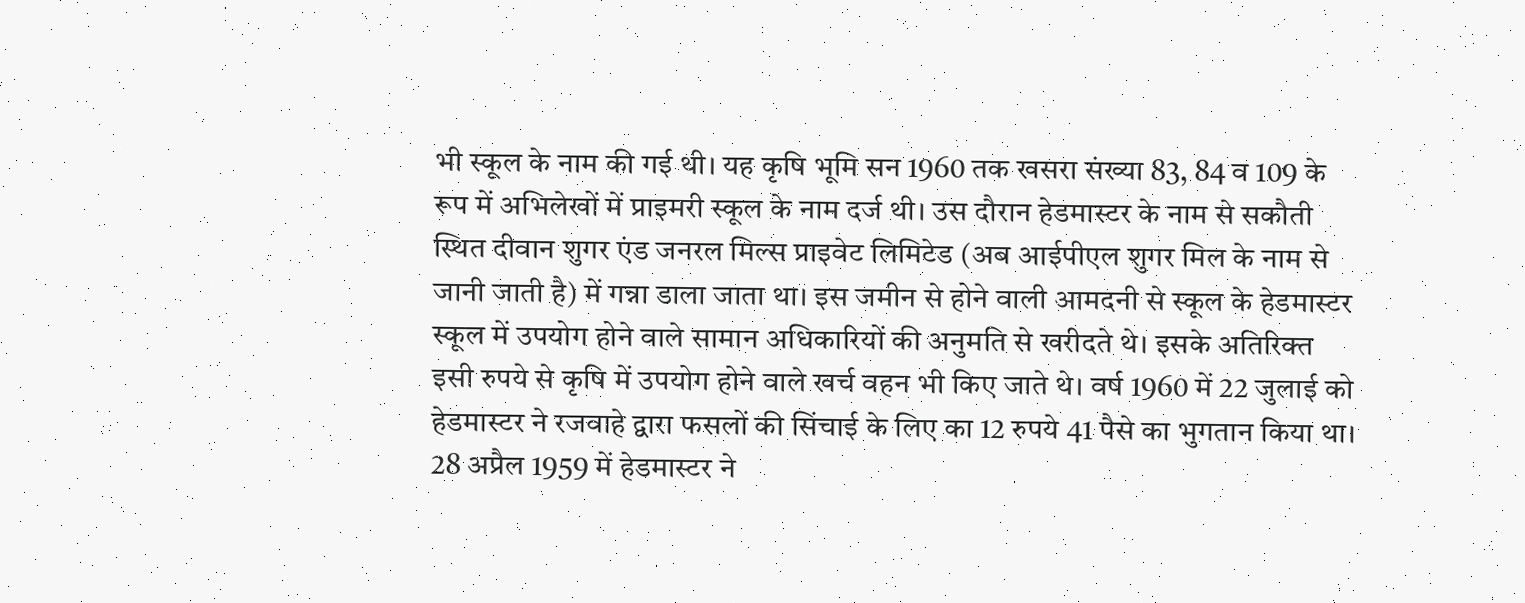भी स्कूल के नाम की गई थी। यह कृषि भूमि सन 1960 तक खसरा संख्या 83, 84 व 109 के रूप में अभिलेखों में प्राइमरी स्कूल के नाम दर्ज थी। उस दौरान हेडमास्टर के नाम से सकौती स्थित दीवान शुगर एंड जनरल मिल्स प्राइवेट लिमिटेड (अब आईपीएल शुगर मिल के नाम से जानी जाती है) में गन्ना डाला जाता था। इस जमीन से होने वाली आमदनी से स्कूल के हेडमास्टर स्कूल में उपयोग होने वाले सामान अधिकारियों की अनुमति से खरीदते थे। इसके अतिरिक्त इसी रुपये से कृषि में उपयोग होने वाले खर्च वहन भी किए जाते थे। वर्ष 1960 में 22 जुलाई को हेडमास्टर ने रजवाहे द्वारा फसलों की सिंचाई के लिए का 12 रुपये 41 पैसे का भुगतान किया था। 28 अप्रैल 1959 में हेडमास्टर ने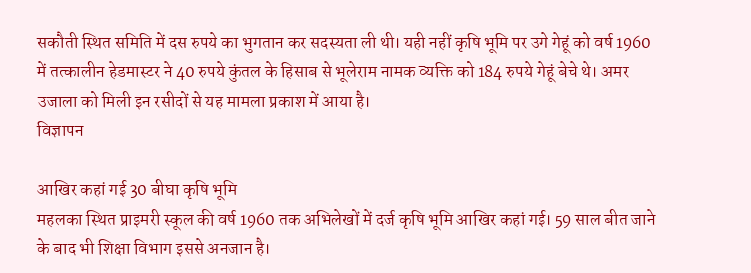सकौती स्थित समिति में दस रुपये का भुगतान कर सदस्यता ली थी। यही नहीं कृषि भूमि पर उगे गेहूं को वर्ष 1960 में तत्कालीन हेडमास्टर ने 40 रुपये कुंतल के हिसाब से भूलेराम नामक व्यक्ति को 184 रुपये गेहूं बेचे थे। अमर उजाला को मिली इन रसीदों से यह मामला प्रकाश में आया है।
विज्ञापन

आखिर कहां गई 30 बीघा कृषि भूमि
महलका स्थित प्राइमरी स्कूल की वर्ष 1960 तक अभिलेखों में दर्ज कृषि भूमि आखिर कहां गई। 59 साल बीत जाने के बाद भी शिक्षा विभाग इससे अनजान है।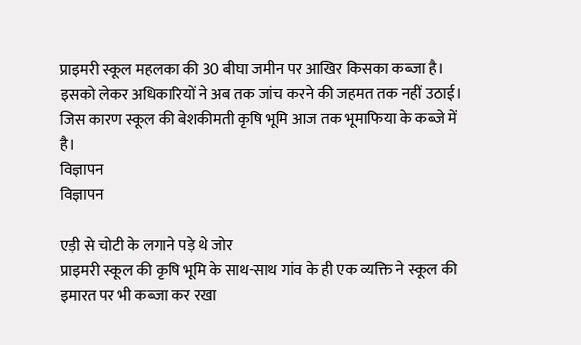प्राइमरी स्कूल महलका की 30 बीघा जमीन पर आखिर किसका कब्जा है। इसको लेकर अधिकारियों ने अब तक जांच करने की जहमत तक नहीं उठाई। जिस कारण स्कूल की बेशकीमती कृषि भूमि आज तक भूमाफिया के कब्जे में है।
विज्ञापन
विज्ञापन

एड़ी से चोटी के लगाने पड़े थे जोर
प्राइमरी स्कूल की कृषि भूमि के साथ-साथ गांव के ही एक व्यक्ति ने स्कूल की इमारत पर भी कब्जा कर रखा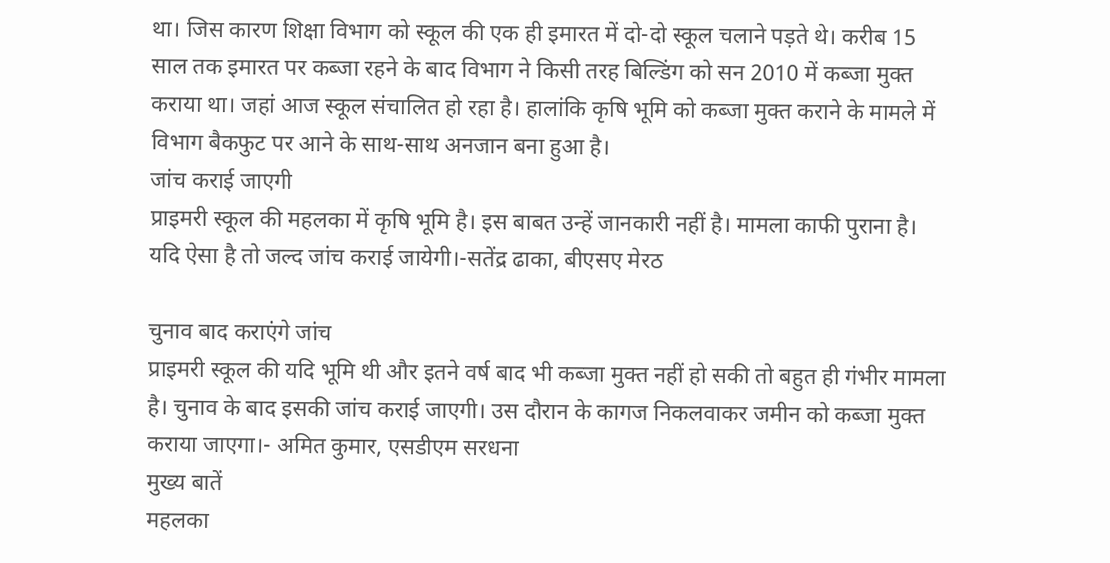था। जिस कारण शिक्षा विभाग को स्कूल की एक ही इमारत में दो-दो स्कूल चलाने पड़ते थे। करीब 15 साल तक इमारत पर कब्जा रहने के बाद विभाग ने किसी तरह बिल्डिंग को सन 2010 में कब्जा मुक्त कराया था। जहां आज स्कूल संचालित हो रहा है। हालांकि कृषि भूमि को कब्जा मुक्त कराने के मामले में विभाग बैकफुट पर आने के साथ-साथ अनजान बना हुआ है।
जांच कराई जाएगी
प्राइमरी स्कूल की महलका में कृषि भूमि है। इस बाबत उन्हें जानकारी नहीं है। मामला काफी पुराना है। यदि ऐसा है तो जल्द जांच कराई जायेगी।-सतेंद्र ढाका, बीएसए मेरठ

चुनाव बाद कराएंगे जांच
प्राइमरी स्कूल की यदि भूमि थी और इतने वर्ष बाद भी कब्जा मुक्त नहीं हो सकी तो बहुत ही गंभीर मामला है। चुनाव के बाद इसकी जांच कराई जाएगी। उस दौरान के कागज निकलवाकर जमीन को कब्जा मुक्त कराया जाएगा।- अमित कुमार, एसडीएम सरधना
मुख्य बातें
महलका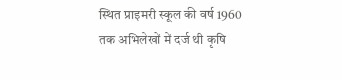स्थित प्राइमरी स्कूल की वर्ष 1960 तक अभिलेखों में दर्ज थी कृषि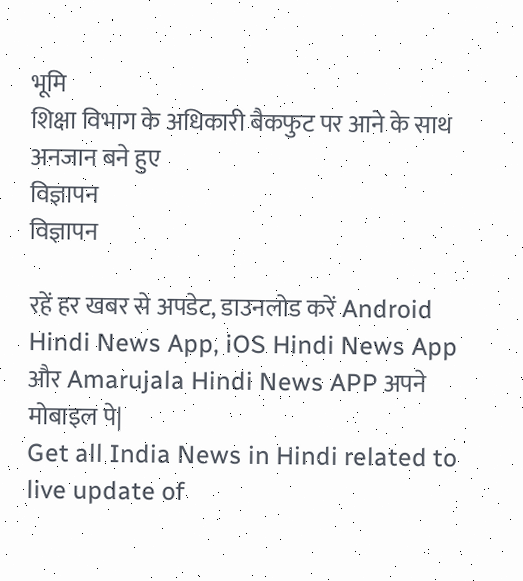भूमि
शिक्षा विभाग के अधिकारी बैकफुट पर आने के साथ अनजान बने हुए
विज्ञापन
विज्ञापन

रहें हर खबर से अपडेट, डाउनलोड करें Android Hindi News App, iOS Hindi News App और Amarujala Hindi News APP अपने मोबाइल पे|
Get all India News in Hindi related to live update of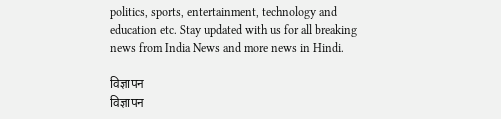politics, sports, entertainment, technology and education etc. Stay updated with us for all breaking news from India News and more news in Hindi.

विज्ञापन
विज्ञापन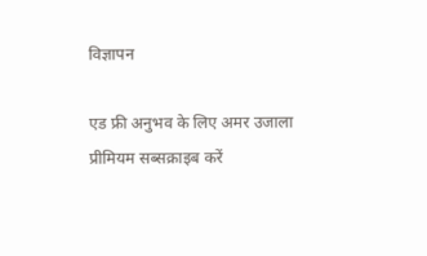विज्ञापन

एड फ्री अनुभव के लिए अमर उजाला प्रीमियम सब्सक्राइब करें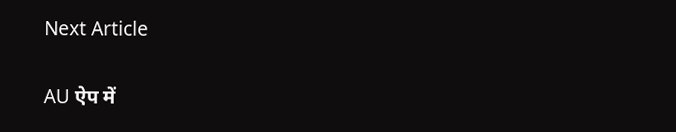Next Article

AU ऐप में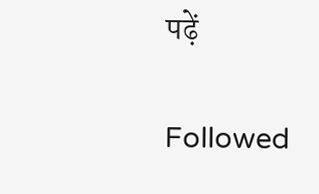पढ़ें

Followed